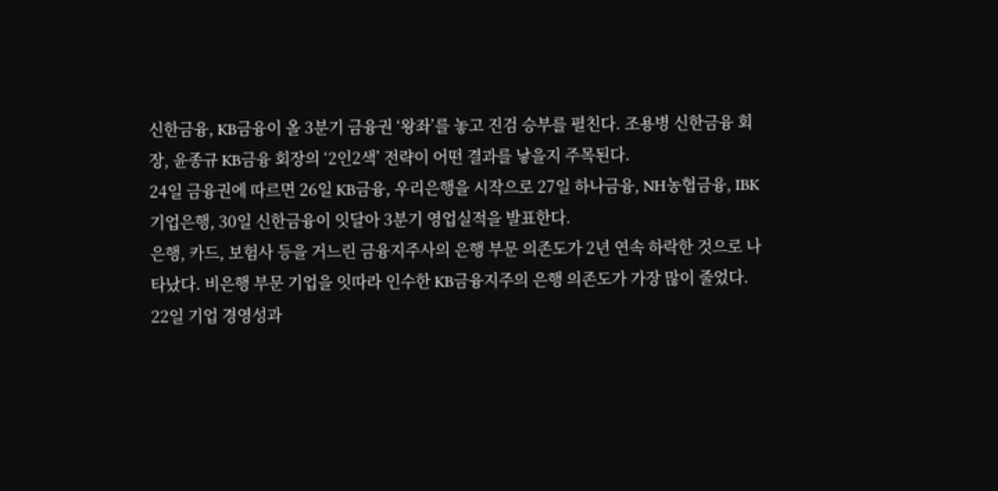신한금융, KB금융이 올 3분기 금융권 ‘왕좌’를 놓고 진검 승부를 펼친다. 조용병 신한금융 회장, 윤종규 KB금융 회장의 ‘2인2색’ 전략이 어떤 결과를 낳을지 주목된다.
24일 금융권에 따르면 26일 KB금융, 우리은행을 시작으로 27일 하나금융, NH농협금융, IBK기업은행, 30일 신한금융이 잇달아 3분기 영업실적을 발표한다.
은행, 카드, 보험사 등을 거느린 금융지주사의 은행 부문 의존도가 2년 연속 하락한 것으로 나타났다. 비은행 부문 기업을 잇따라 인수한 KB금융지주의 은행 의존도가 가장 많이 줄었다.
22일 기업 경영성과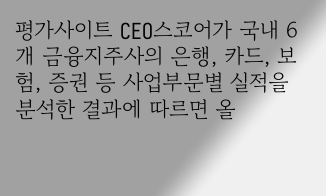평가사이트 CEO스코어가 국내 6개 금융지주사의 은행, 카드, 보험, 증권 등 사업부문별 실적을 분석한 결과에 따르면 올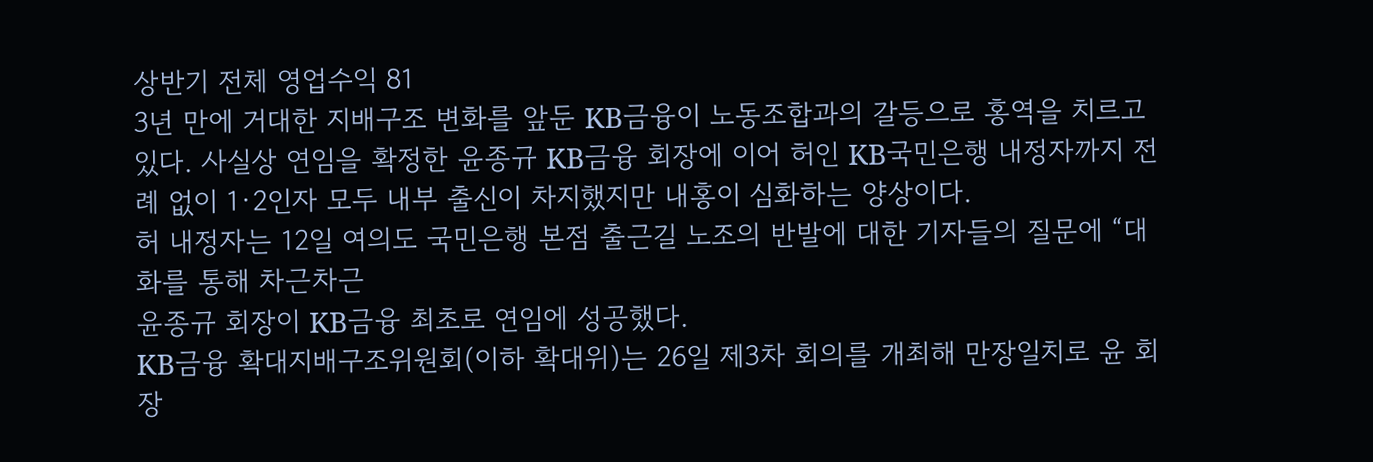상반기 전체 영업수익 81
3년 만에 거대한 지배구조 변화를 앞둔 KB금융이 노동조합과의 갈등으로 홍역을 치르고 있다. 사실상 연임을 확정한 윤종규 KB금융 회장에 이어 허인 KB국민은행 내정자까지 전례 없이 1·2인자 모두 내부 출신이 차지했지만 내홍이 심화하는 양상이다.
허 내정자는 12일 여의도 국민은행 본점 출근길 노조의 반발에 대한 기자들의 질문에 “대화를 통해 차근차근
윤종규 회장이 KB금융 최초로 연임에 성공했다.
KB금융 확대지배구조위원회(이하 확대위)는 26일 제3차 회의를 개최해 만장일치로 윤 회장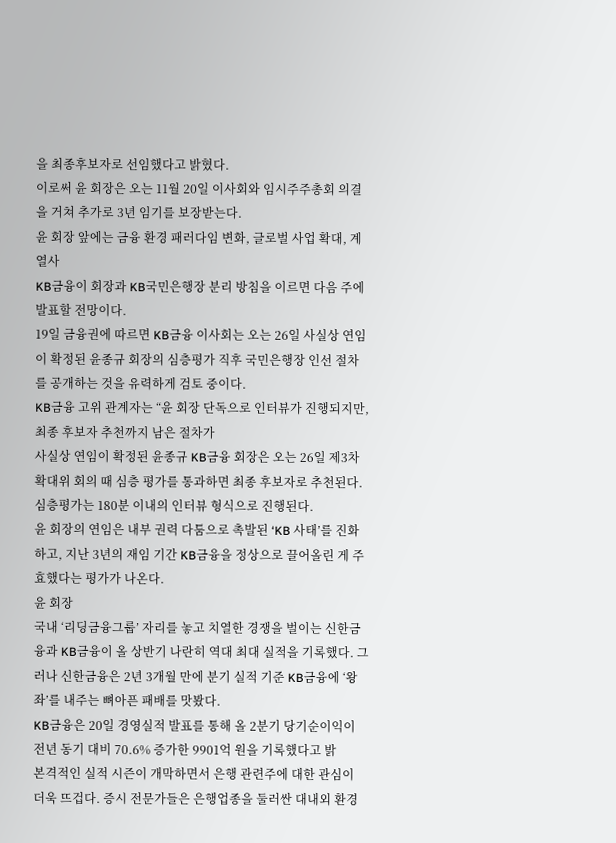을 최종후보자로 선임했다고 밝혔다.
이로써 윤 회장은 오는 11월 20일 이사회와 임시주주총회 의결을 거쳐 추가로 3년 임기를 보장받는다.
윤 회장 앞에는 금융 환경 패러다임 변화, 글로벌 사업 확대, 계열사
KB금융이 회장과 KB국민은행장 분리 방침을 이르면 다음 주에 발표할 전망이다.
19일 금융권에 따르면 KB금융 이사회는 오는 26일 사실상 연임이 확정된 윤종규 회장의 심층평가 직후 국민은행장 인선 절차를 공개하는 것을 유력하게 검토 중이다.
KB금융 고위 관계자는 “윤 회장 단독으로 인터뷰가 진행되지만, 최종 후보자 추천까지 남은 절차가
사실상 연임이 확정된 윤종규 KB금융 회장은 오는 26일 제3차 확대위 회의 때 심층 평가를 통과하면 최종 후보자로 추천된다. 심층평가는 180분 이내의 인터뷰 형식으로 진행된다.
윤 회장의 연임은 내부 권력 다툼으로 촉발된 ‘KB 사태’를 진화하고, 지난 3년의 재임 기간 KB금융을 정상으로 끌어올린 게 주효했다는 평가가 나온다.
윤 회장
국내 ‘리딩금융그룹’ 자리를 놓고 치열한 경쟁을 벌이는 신한금융과 KB금융이 올 상반기 나란히 역대 최대 실적을 기록했다. 그러나 신한금융은 2년 3개월 만에 분기 실적 기준 KB금융에 ‘왕좌’를 내주는 뼈아픈 패배를 맛봤다.
KB금융은 20일 경영실적 발표를 통해 올 2분기 당기순이익이 전년 동기 대비 70.6% 증가한 9901억 원을 기록했다고 밝
본격적인 실적 시즌이 개막하면서 은행 관련주에 대한 관심이 더욱 뜨겁다. 증시 전문가들은 은행업종을 둘러싼 대내외 환경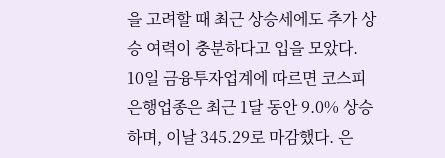을 고려할 때 최근 상승세에도 추가 상승 여력이 충분하다고 입을 모았다.
10일 금융투자업계에 따르면 코스피 은행업종은 최근 1달 동안 9.0% 상승하며, 이날 345.29로 마감했다. 은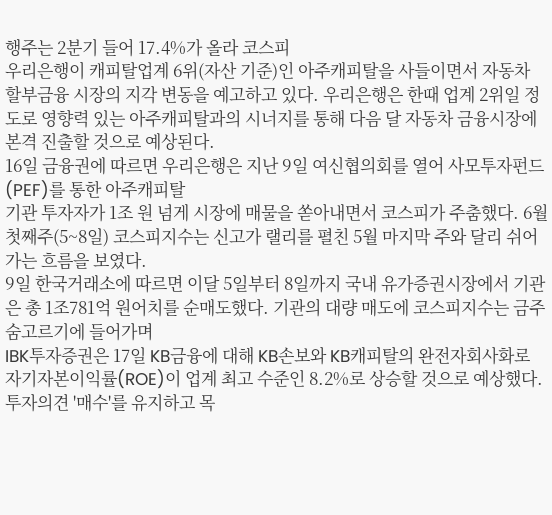행주는 2분기 들어 17.4%가 올라 코스피
우리은행이 캐피탈업계 6위(자산 기준)인 아주캐피탈을 사들이면서 자동차 할부금융 시장의 지각 변동을 예고하고 있다. 우리은행은 한때 업계 2위일 정도로 영향력 있는 아주캐피탈과의 시너지를 통해 다음 달 자동차 금융시장에 본격 진출할 것으로 예상된다.
16일 금융권에 따르면 우리은행은 지난 9일 여신협의회를 열어 사모투자펀드(PEF)를 통한 아주캐피탈
기관 투자자가 1조 원 넘게 시장에 매물을 쏟아내면서 코스피가 주춤했다. 6월 첫째주(5~8일) 코스피지수는 신고가 랠리를 펼친 5월 마지막 주와 달리 쉬어가는 흐름을 보였다.
9일 한국거래소에 따르면 이달 5일부터 8일까지 국내 유가증권시장에서 기관은 총 1조781억 원어치를 순매도했다. 기관의 대량 매도에 코스피지수는 금주 숨고르기에 들어가며
IBK투자증권은 17일 KB금융에 대해 KB손보와 KB캐피탈의 완전자회사화로 자기자본이익률(ROE)이 업계 최고 수준인 8.2%로 상승할 것으로 예상했다. 투자의견 '매수'를 유지하고 목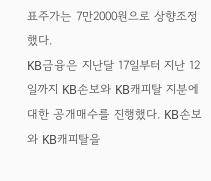표주가는 7만2000원으로 상향조정했다.
KB금융은 지난달 17일부터 지난 12일까지 KB손보와 KB캐피탈 지분에 대한 공개매수를 진행했다. KB손보와 KB캐피탈을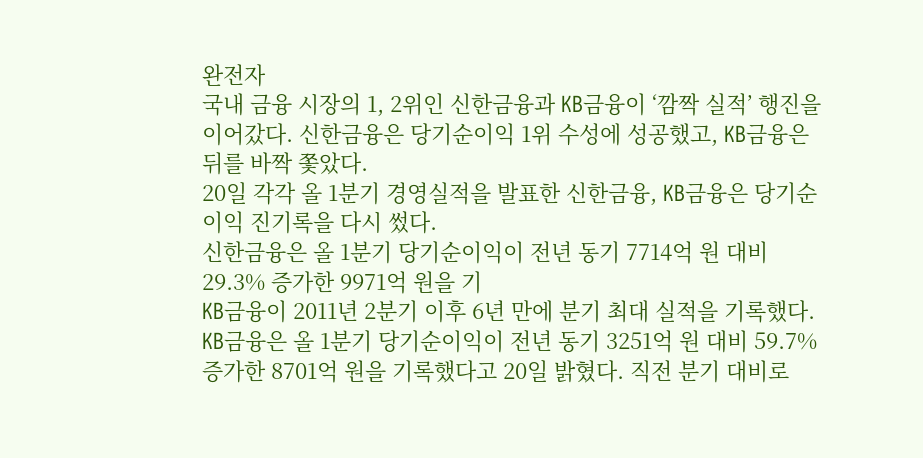완전자
국내 금융 시장의 1, 2위인 신한금융과 KB금융이 ‘깜짝 실적’ 행진을 이어갔다. 신한금융은 당기순이익 1위 수성에 성공했고, KB금융은 뒤를 바짝 쫓았다.
20일 각각 올 1분기 경영실적을 발표한 신한금융, KB금융은 당기순이익 진기록을 다시 썼다.
신한금융은 올 1분기 당기순이익이 전년 동기 7714억 원 대비 29.3% 증가한 9971억 원을 기
KB금융이 2011년 2분기 이후 6년 만에 분기 최대 실적을 기록했다.
KB금융은 올 1분기 당기순이익이 전년 동기 3251억 원 대비 59.7% 증가한 8701억 원을 기록했다고 20일 밝혔다. 직전 분기 대비로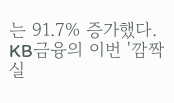는 91.7% 증가했다.
KB금융의 이번 '깜짝 실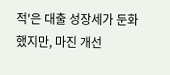적'은 대출 성장세가 둔화했지만, 마진 개선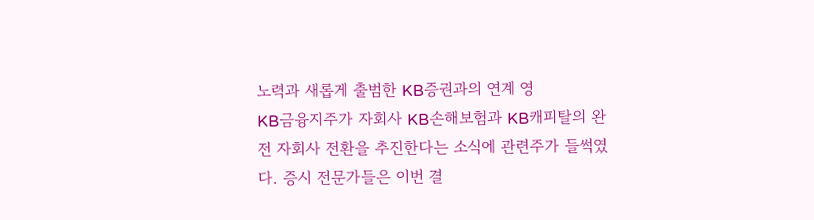노력과 새롭게 출범한 KB증권과의 연계 영
KB금융지주가 자회사 KB손해보험과 KB캐피탈의 완전 자회사 전환을 추진한다는 소식에 관련주가 들썩였다. 증시 전문가들은 이번 결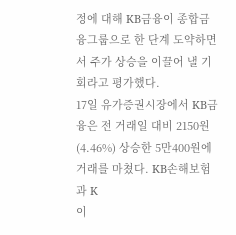정에 대해 KB금융이 종합금융그룹으로 한 단계 도약하면서 주가 상승을 이끌어 낼 기회라고 평가했다.
17일 유가증권시장에서 KB금융은 전 거래일 대비 2150원(4.46%) 상승한 5만400원에 거래를 마쳤다. KB손해보험과 K
이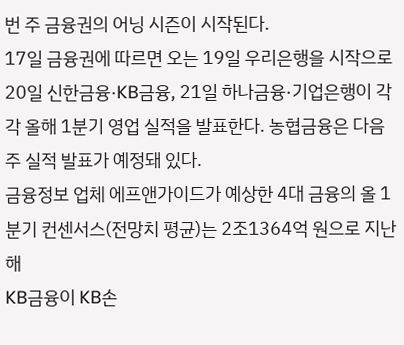번 주 금융권의 어닝 시즌이 시작된다.
17일 금융권에 따르면 오는 19일 우리은행을 시작으로 20일 신한금융·KB금융, 21일 하나금융·기업은행이 각각 올해 1분기 영업 실적을 발표한다. 농협금융은 다음 주 실적 발표가 예정돼 있다.
금융정보 업체 에프앤가이드가 예상한 4대 금융의 올 1분기 컨센서스(전망치 평균)는 2조1364억 원으로 지난해
KB금융이 KB손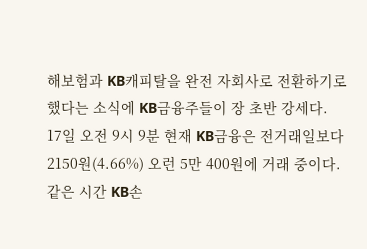해보험과 KB캐피탈을 완전 자회사로 전환하기로 했다는 소식에 KB금융주들이 장 초반 강세다.
17일 오전 9시 9분 현재 KB금융은 전거래일보다 2150원(4.66%) 오런 5만 400원에 거래 중이다. 같은 시간 KB손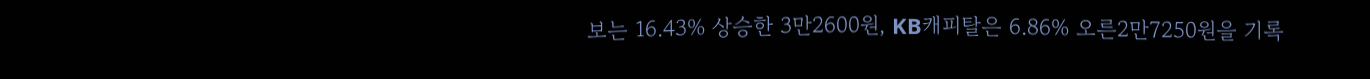보는 16.43% 상승한 3만2600원, KB캐피탈은 6.86% 오른2만7250원을 기록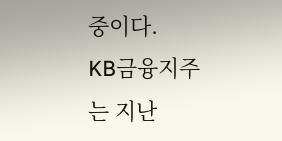중이다.
KB금융지주는 지난